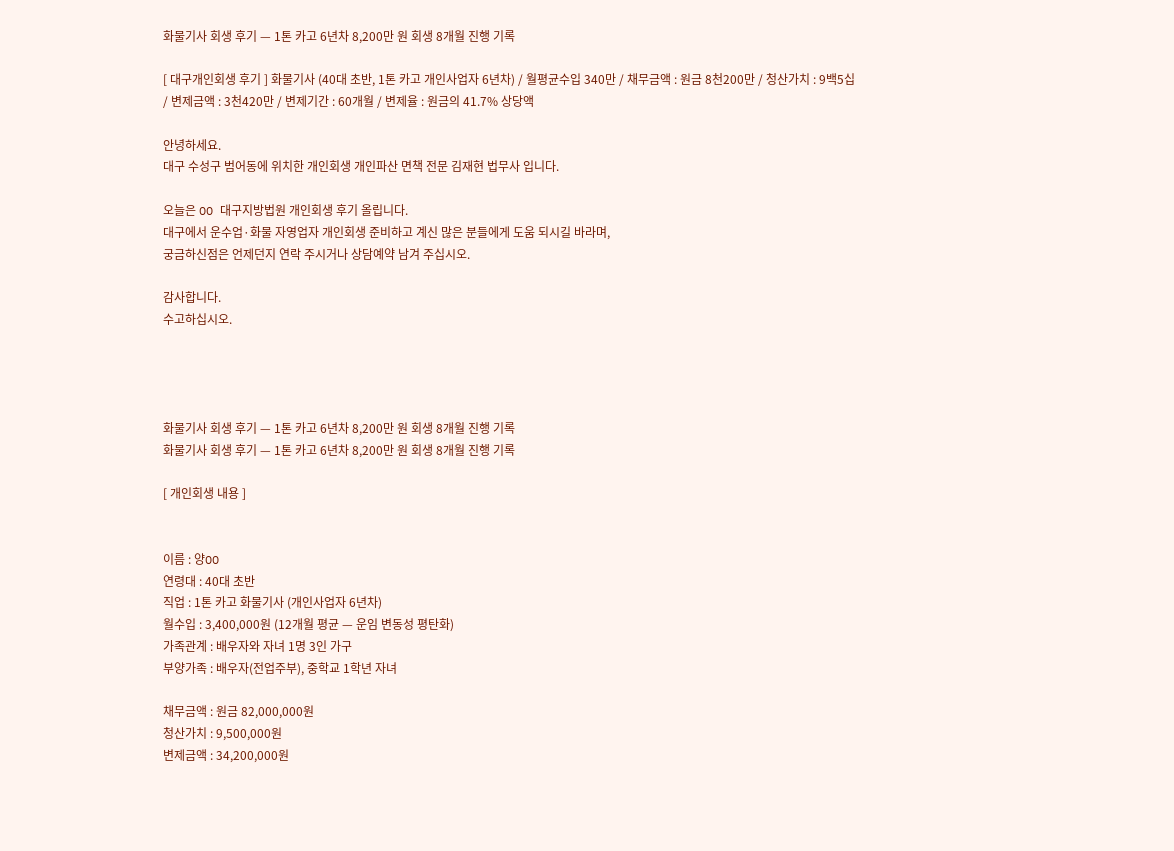화물기사 회생 후기 — 1톤 카고 6년차 8,200만 원 회생 8개월 진행 기록

[ 대구개인회생 후기 ] 화물기사 (40대 초반, 1톤 카고 개인사업자 6년차) / 월평균수입 340만 / 채무금액 : 원금 8천200만 / 청산가치 : 9백5십 / 변제금액 : 3천420만 / 변제기간 : 60개월 / 변제율 : 원금의 41.7% 상당액

안녕하세요.
대구 수성구 범어동에 위치한 개인회생 개인파산 면책 전문 김재현 법무사 입니다.

오늘은 OO 대구지방법원 개인회생 후기 올립니다.
대구에서 운수업·화물 자영업자 개인회생 준비하고 계신 많은 분들에게 도움 되시길 바라며,
궁금하신점은 언제던지 연락 주시거나 상담예약 남겨 주십시오.

감사합니다.
수고하십시오.




화물기사 회생 후기 — 1톤 카고 6년차 8,200만 원 회생 8개월 진행 기록
화물기사 회생 후기 — 1톤 카고 6년차 8,200만 원 회생 8개월 진행 기록

[ 개인회생 내용 ]


이름 : 양OO
연령대 : 40대 초반
직업 : 1톤 카고 화물기사 (개인사업자 6년차)
월수입 : 3,400,000원 (12개월 평균 — 운임 변동성 평탄화)
가족관계 : 배우자와 자녀 1명 3인 가구
부양가족 : 배우자(전업주부), 중학교 1학년 자녀

채무금액 : 원금 82,000,000원
청산가치 : 9,500,000원
변제금액 : 34,200,000원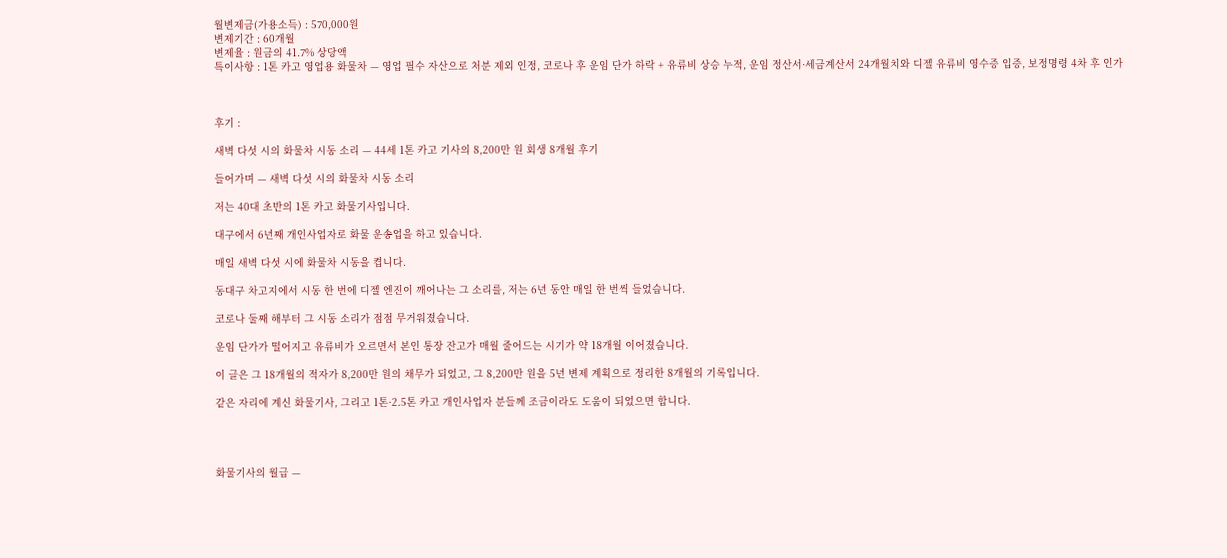월변제금(가용소득) : 570,000원
변제기간 : 60개월
변제율 : 원금의 41.7% 상당액
특이사항 : 1톤 카고 영업용 화물차 — 영업 필수 자산으로 처분 제외 인정, 코로나 후 운임 단가 하락 + 유류비 상승 누적, 운임 정산서·세금계산서 24개월치와 디젤 유류비 영수증 입증, 보정명령 4차 후 인가



후기 :

새벽 다섯 시의 화물차 시동 소리 — 44세 1톤 카고 기사의 8,200만 원 회생 8개월 후기

들어가며 — 새벽 다섯 시의 화물차 시동 소리

저는 40대 초반의 1톤 카고 화물기사입니다.

대구에서 6년째 개인사업자로 화물 운송업을 하고 있습니다.

매일 새벽 다섯 시에 화물차 시동을 켭니다.

동대구 차고지에서 시동 한 번에 디젤 엔진이 깨어나는 그 소리를, 저는 6년 동안 매일 한 번씩 들었습니다.

코로나 둘째 해부터 그 시동 소리가 점점 무거워졌습니다.

운임 단가가 떨어지고 유류비가 오르면서 본인 통장 잔고가 매월 줄어드는 시기가 약 18개월 이어졌습니다.

이 글은 그 18개월의 적자가 8,200만 원의 채무가 되었고, 그 8,200만 원을 5년 변제 계획으로 정리한 8개월의 기록입니다.

같은 자리에 계신 화물기사, 그리고 1톤·2.5톤 카고 개인사업자 분들께 조금이라도 도움이 되었으면 합니다.




화물기사의 월급 —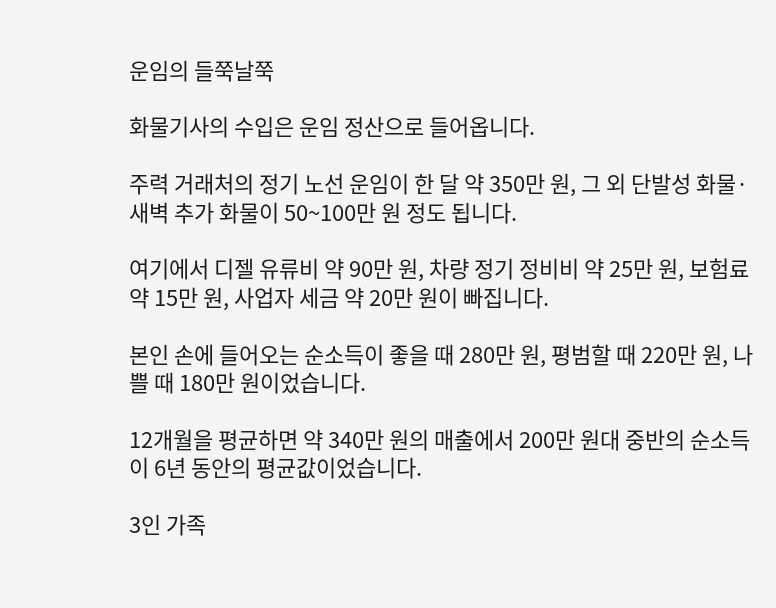운임의 들쭉날쭉

화물기사의 수입은 운임 정산으로 들어옵니다.

주력 거래처의 정기 노선 운임이 한 달 약 350만 원, 그 외 단발성 화물·새벽 추가 화물이 50~100만 원 정도 됩니다.

여기에서 디젤 유류비 약 90만 원, 차량 정기 정비비 약 25만 원, 보험료 약 15만 원, 사업자 세금 약 20만 원이 빠집니다.

본인 손에 들어오는 순소득이 좋을 때 280만 원, 평범할 때 220만 원, 나쁠 때 180만 원이었습니다.

12개월을 평균하면 약 340만 원의 매출에서 200만 원대 중반의 순소득이 6년 동안의 평균값이었습니다.

3인 가족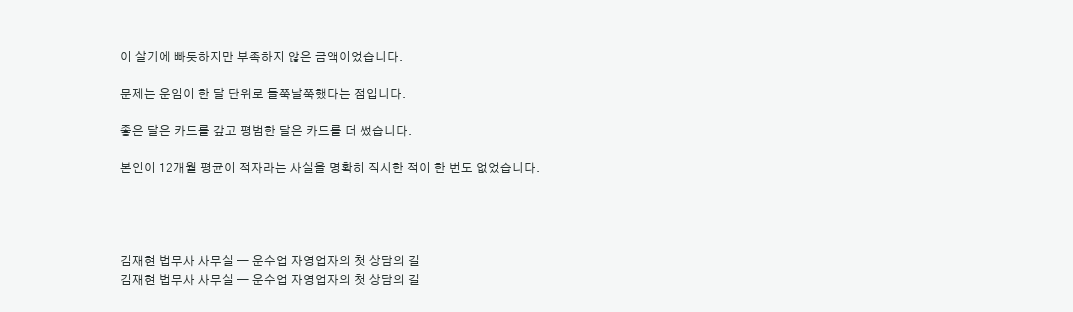이 살기에 빠듯하지만 부족하지 않은 금액이었습니다.

문제는 운임이 한 달 단위로 들쭉날쭉했다는 점입니다.

좋은 달은 카드를 갚고 평범한 달은 카드를 더 썼습니다.

본인이 12개월 평균이 적자라는 사실을 명확히 직시한 적이 한 번도 없었습니다.




김재현 법무사 사무실 — 운수업 자영업자의 첫 상담의 길
김재현 법무사 사무실 — 운수업 자영업자의 첫 상담의 길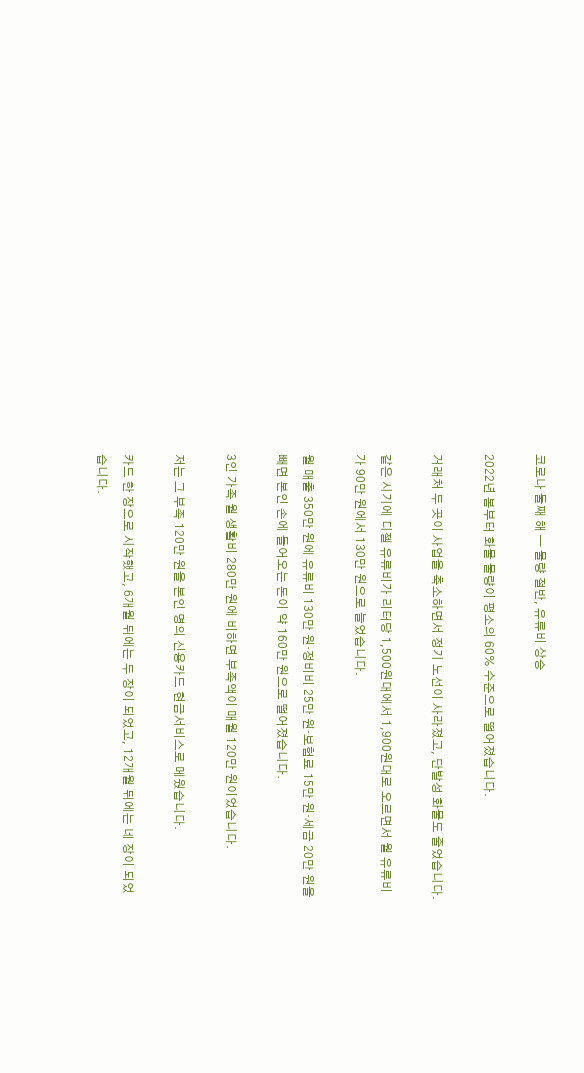코로나 둘째 해 — 물량 절반, 유류비 상승

2022년 봄부터 화물 물량이 평소의 60% 수준으로 떨어졌습니다.

거래처 두 곳이 사업을 축소하면서 정기 노선이 사라졌고, 단발성 화물도 줄었습니다.

같은 시기에 디젤 유류비가 리터당 1,500원대에서 1,900원대로 오르면서 월 유류비가 90만 원에서 130만 원으로 늘었습니다.

월 매출 350만 원에 유류비 130만 원·정비비 25만 원·보험료 15만 원·세금 20만 원을 빼면 본인 손에 들어오는 돈이 약 160만 원으로 떨어졌습니다.

3인 가족 월 생활비 280만 원에 비하면 부족액이 매월 120만 원이었습니다.

저는 그 부족 120만 원을 본인 명의 신용카드 현금서비스로 메웠습니다.

카드 한 장으로 시작했고, 6개월 뒤에는 두 장이 되었고, 12개월 뒤에는 네 장이 되었습니다.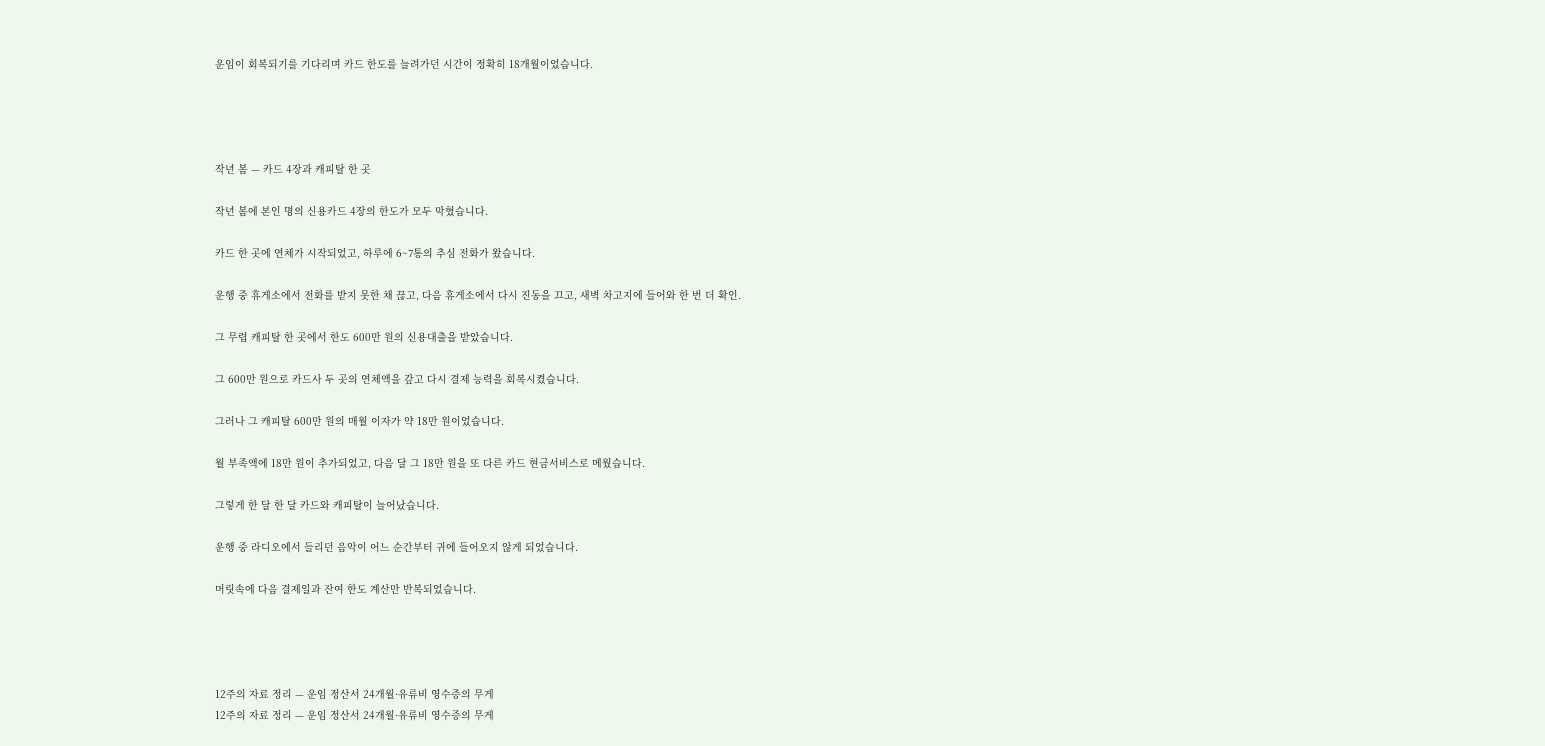운임이 회복되기를 기다리며 카드 한도를 늘려가던 시간이 정확히 18개월이었습니다.




작년 봄 — 카드 4장과 캐피탈 한 곳

작년 봄에 본인 명의 신용카드 4장의 한도가 모두 막혔습니다.

카드 한 곳에 연체가 시작되었고, 하루에 6~7통의 추심 전화가 왔습니다.

운행 중 휴게소에서 전화를 받지 못한 채 끊고, 다음 휴게소에서 다시 진동을 끄고, 새벽 차고지에 들어와 한 번 더 확인.

그 무렵 캐피탈 한 곳에서 한도 600만 원의 신용대출을 받았습니다.

그 600만 원으로 카드사 두 곳의 연체액을 갚고 다시 결제 능력을 회복시켰습니다.

그러나 그 캐피탈 600만 원의 매월 이자가 약 18만 원이었습니다.

월 부족액에 18만 원이 추가되었고, 다음 달 그 18만 원을 또 다른 카드 현금서비스로 메웠습니다.

그렇게 한 달 한 달 카드와 캐피탈이 늘어났습니다.

운행 중 라디오에서 들리던 음악이 어느 순간부터 귀에 들어오지 않게 되었습니다.

머릿속에 다음 결제일과 잔여 한도 계산만 반복되었습니다.




12주의 자료 정리 — 운임 정산서 24개월·유류비 영수증의 무게
12주의 자료 정리 — 운임 정산서 24개월·유류비 영수증의 무게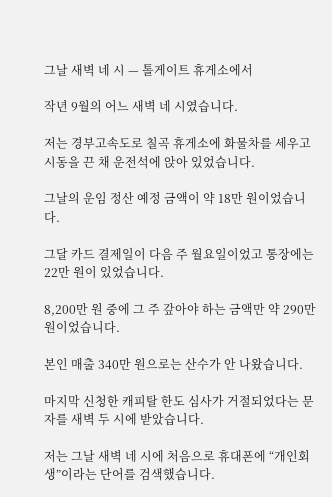그날 새벽 네 시 — 톨게이트 휴게소에서

작년 9월의 어느 새벽 네 시였습니다.

저는 경부고속도로 칠곡 휴게소에 화물차를 세우고 시동을 끈 채 운전석에 앉아 있었습니다.

그날의 운임 정산 예정 금액이 약 18만 원이었습니다.

그달 카드 결제일이 다음 주 월요일이었고 통장에는 22만 원이 있었습니다.

8,200만 원 중에 그 주 갚아야 하는 금액만 약 290만 원이었습니다.

본인 매출 340만 원으로는 산수가 안 나왔습니다.

마지막 신청한 캐피탈 한도 심사가 거절되었다는 문자를 새벽 두 시에 받았습니다.

저는 그날 새벽 네 시에 처음으로 휴대폰에 “개인회생”이라는 단어를 검색했습니다.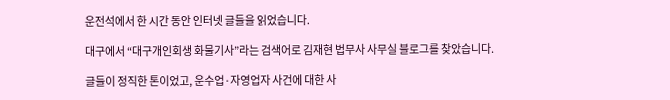운전석에서 한 시간 동안 인터넷 글들을 읽었습니다.

대구에서 “대구개인회생 화물기사”라는 검색어로 김재현 법무사 사무실 블로그를 찾았습니다.

글들이 정직한 톤이었고, 운수업·자영업자 사건에 대한 사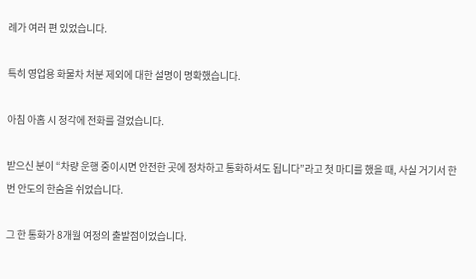례가 여러 편 있었습니다.

특히 영업용 화물차 처분 제외에 대한 설명이 명확했습니다.

아침 아홉 시 정각에 전화를 걸었습니다.

받으신 분이 “차량 운행 중이시면 안전한 곳에 정차하고 통화하셔도 됩니다”라고 첫 마디를 했을 때, 사실 거기서 한 번 안도의 한숨을 쉬었습니다.

그 한 통화가 8개월 여정의 출발점이었습니다.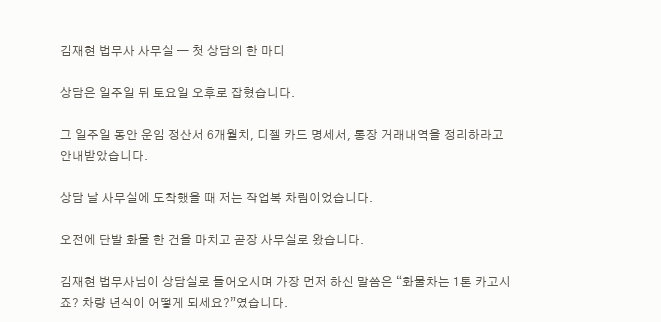김재현 법무사 사무실 — 첫 상담의 한 마디

상담은 일주일 뒤 토요일 오후로 잡혔습니다.

그 일주일 동안 운임 정산서 6개월치, 디젤 카드 명세서, 통장 거래내역을 정리하라고 안내받았습니다.

상담 날 사무실에 도착했을 때 저는 작업복 차림이었습니다.

오전에 단발 화물 한 건을 마치고 곧장 사무실로 왔습니다.

김재현 법무사님이 상담실로 들어오시며 가장 먼저 하신 말씀은 “화물차는 1톤 카고시죠? 차량 년식이 어떻게 되세요?”였습니다.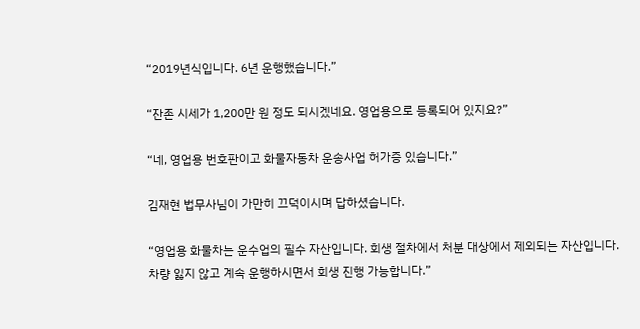“2019년식입니다. 6년 운행했습니다.”

“잔존 시세가 1,200만 원 정도 되시겠네요. 영업용으로 등록되어 있지요?”

“네, 영업용 번호판이고 화물자동차 운송사업 허가증 있습니다.”

김재현 법무사님이 가만히 끄덕이시며 답하셨습니다.

“영업용 화물차는 운수업의 필수 자산입니다. 회생 절차에서 처분 대상에서 제외되는 자산입니다. 차량 잃지 않고 계속 운행하시면서 회생 진행 가능합니다.”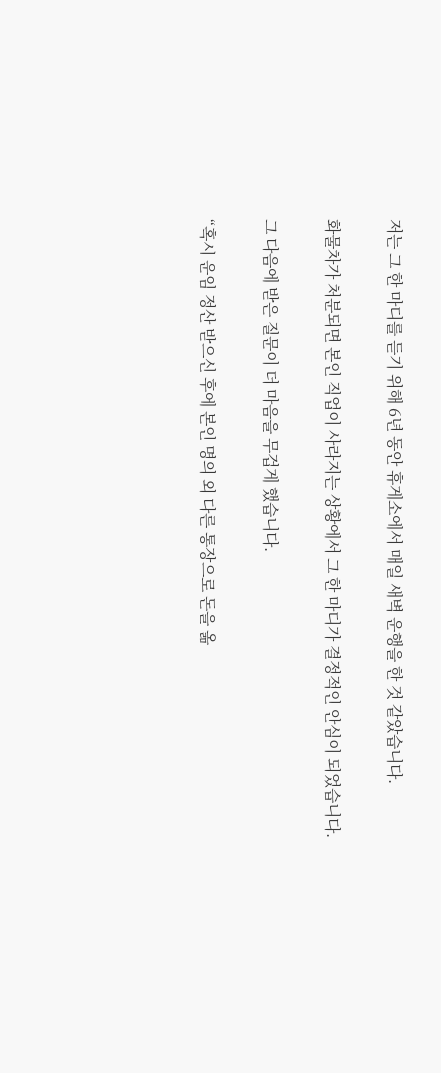저는 그 한 마디를 듣기 위해 6년 동안 휴게소에서 매일 새벽 운행을 한 것 같았습니다.

화물차가 처분되면 본인 직업이 사라지는 상황에서 그 한 마디가 결정적인 안심이 되었습니다.

그 다음에 받은 질문이 더 마음을 무겁게 했습니다.

“혹시 운임 정산 받으신 후에 본인 명의 외 다른 통장으로 돈을 옮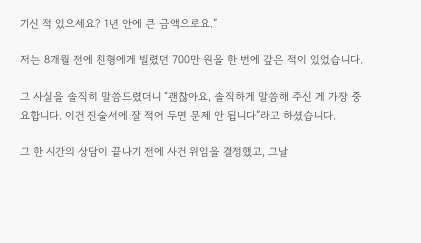기신 적 있으세요? 1년 안에 큰 금액으로요.”

저는 8개월 전에 친형에게 빌렸던 700만 원을 한 번에 갚은 적이 있었습니다.

그 사실을 솔직히 말씀드렸더니 “괜찮아요, 솔직하게 말씀해 주신 게 가장 중요합니다. 이건 진술서에 잘 적어 두면 문제 안 됩니다”라고 하셨습니다.

그 한 시간의 상담이 끝나기 전에 사건 위임을 결정했고, 그날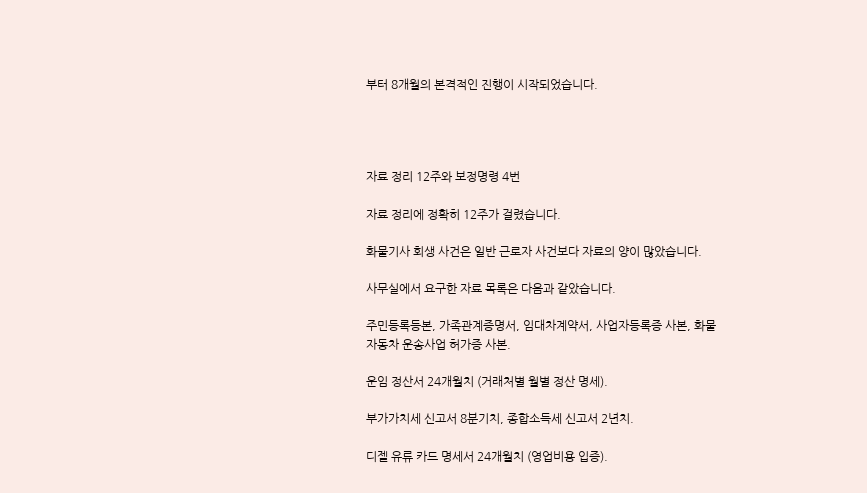부터 8개월의 본격적인 진행이 시작되었습니다.




자료 정리 12주와 보정명령 4번

자료 정리에 정확히 12주가 걸렸습니다.

화물기사 회생 사건은 일반 근로자 사건보다 자료의 양이 많았습니다.

사무실에서 요구한 자료 목록은 다음과 같았습니다.

주민등록등본, 가족관계증명서, 임대차계약서, 사업자등록증 사본, 화물자동차 운송사업 허가증 사본.

운임 정산서 24개월치 (거래처별 월별 정산 명세).

부가가치세 신고서 8분기치, 종합소득세 신고서 2년치.

디젤 유류 카드 명세서 24개월치 (영업비용 입증).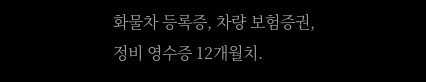화물차 등록증, 차량 보험증권, 정비 영수증 12개월치.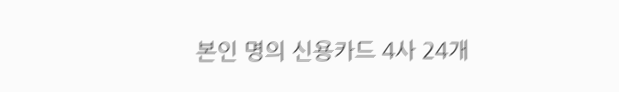본인 명의 신용카드 4사 24개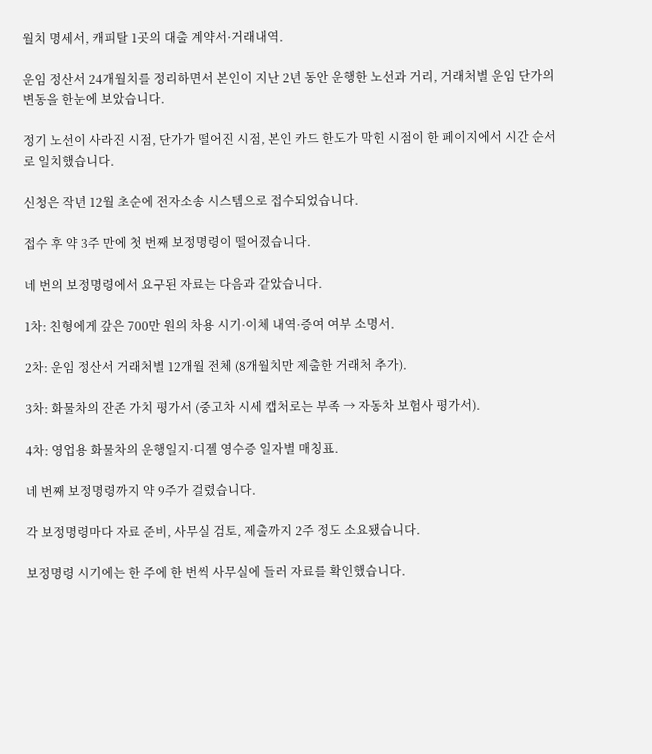월치 명세서, 캐피탈 1곳의 대출 계약서·거래내역.

운임 정산서 24개월치를 정리하면서 본인이 지난 2년 동안 운행한 노선과 거리, 거래처별 운임 단가의 변동을 한눈에 보았습니다.

정기 노선이 사라진 시점, 단가가 떨어진 시점, 본인 카드 한도가 막힌 시점이 한 페이지에서 시간 순서로 일치했습니다.

신청은 작년 12월 초순에 전자소송 시스템으로 접수되었습니다.

접수 후 약 3주 만에 첫 번째 보정명령이 떨어졌습니다.

네 번의 보정명령에서 요구된 자료는 다음과 같았습니다.

1차: 친형에게 갚은 700만 원의 차용 시기·이체 내역·증여 여부 소명서.

2차: 운임 정산서 거래처별 12개월 전체 (8개월치만 제출한 거래처 추가).

3차: 화물차의 잔존 가치 평가서 (중고차 시세 캡처로는 부족 → 자동차 보험사 평가서).

4차: 영업용 화물차의 운행일지·디젤 영수증 일자별 매칭표.

네 번째 보정명령까지 약 9주가 걸렸습니다.

각 보정명령마다 자료 준비, 사무실 검토, 제출까지 2주 정도 소요됐습니다.

보정명령 시기에는 한 주에 한 번씩 사무실에 들러 자료를 확인했습니다.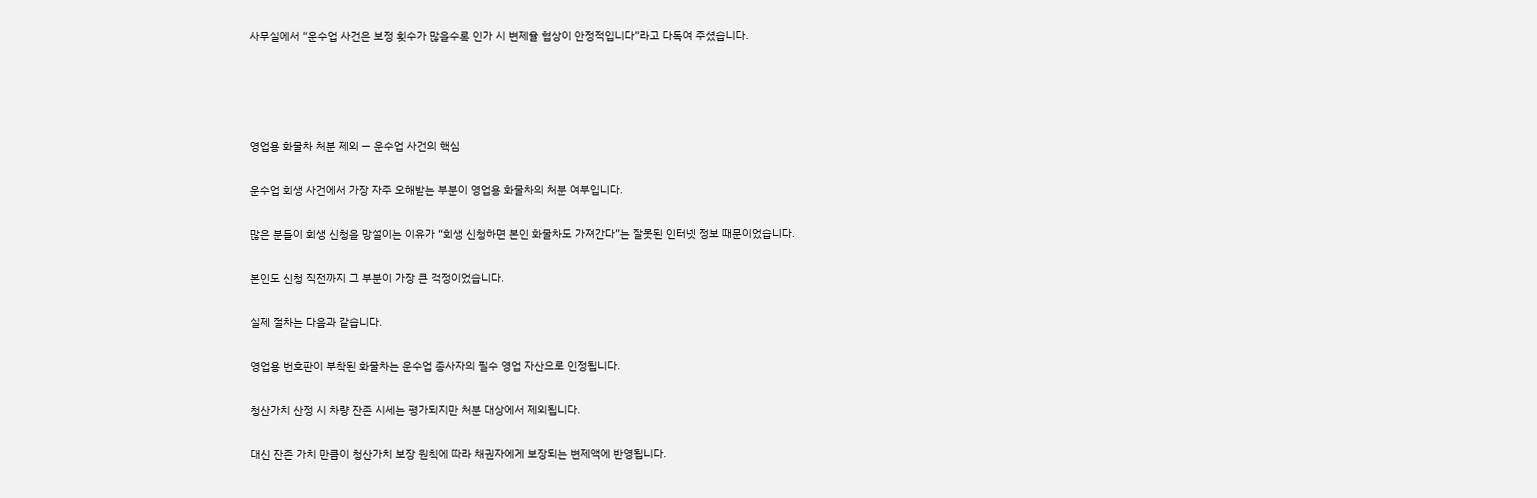사무실에서 “운수업 사건은 보정 횟수가 많을수록 인가 시 변제율 협상이 안정적입니다”라고 다독여 주셨습니다.




영업용 화물차 처분 제외 — 운수업 사건의 핵심

운수업 회생 사건에서 가장 자주 오해받는 부분이 영업용 화물차의 처분 여부입니다.

많은 분들이 회생 신청을 망설이는 이유가 “회생 신청하면 본인 화물차도 가져간다”는 잘못된 인터넷 정보 때문이었습니다.

본인도 신청 직전까지 그 부분이 가장 큰 걱정이었습니다.

실제 절차는 다음과 같습니다.

영업용 번호판이 부착된 화물차는 운수업 종사자의 필수 영업 자산으로 인정됩니다.

청산가치 산정 시 차량 잔존 시세는 평가되지만 처분 대상에서 제외됩니다.

대신 잔존 가치 만큼이 청산가치 보장 원칙에 따라 채권자에게 보장되는 변제액에 반영됩니다.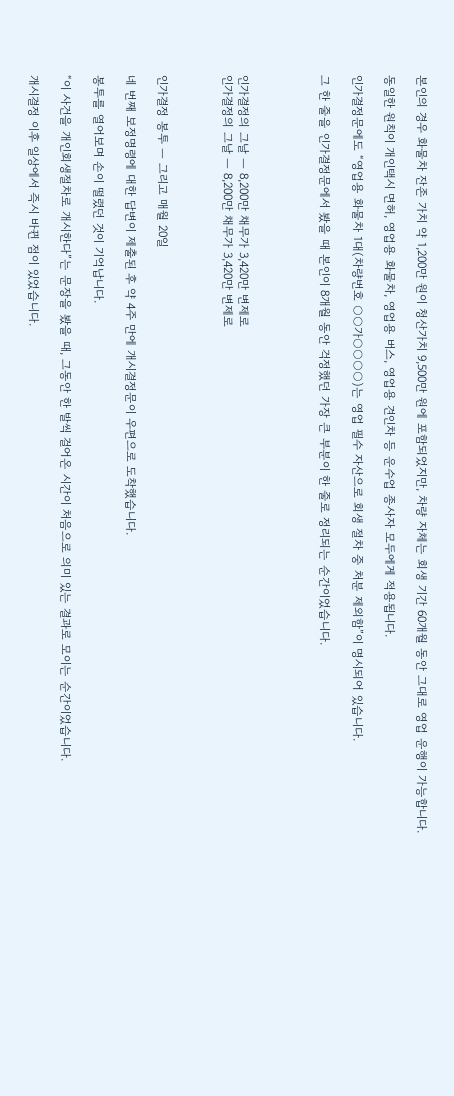본인의 경우 화물차 잔존 가치 약 1,200만 원이 청산가치 9,500만 원에 포함되었지만, 차량 자체는 회생 기간 60개월 동안 그대로 영업 운행이 가능합니다.

동일한 원칙이 개인택시 면허, 영업용 화물차, 영업용 버스, 영업용 견인차 등 운수업 종사자 모두에게 적용됩니다.

인가결정문에도 “영업용 화물차 1대(차량번호 ○○가○○○○)는 영업 필수 자산으로 회생 절차 중 처분 제외함”이 명시되어 있습니다.

그 한 줄을 인가결정문에서 봤을 때 본인이 8개월 동안 걱정했던 가장 큰 부분이 한 줄로 정리되는 순간이었습니다.




인가결정의 그날 — 8,200만 채무가 3,420만 변제로
인가결정의 그날 — 8,200만 채무가 3,420만 변제로



인가결정 봉투 — 그리고 매월 20일

네 번째 보정명령에 대한 답변이 제출된 후 약 4주 만에 개시결정문이 우편으로 도착했습니다.

봉투를 열어보며 손이 떨렸던 것이 기억납니다.

“이 사건을 개인회생절차로 개시한다”는 문장을 봤을 때, 그동안 한 발씩 걸어온 시간이 처음으로 의미 있는 결과로 모이는 순간이었습니다.

개시결정 이후 일상에서 즉시 바뀐 점이 있었습니다.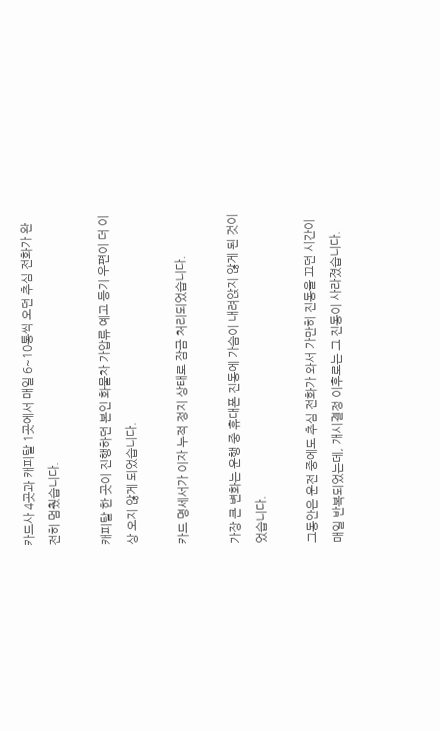카드사 4곳과 캐피탈 1곳에서 매일 6~10통씩 오던 추심 전화가 완전히 멈췄습니다.

캐피탈 한 곳이 진행하던 본인 화물차 가압류 예고 등기 우편이 더 이상 오지 않게 되었습니다.

카드 명세서가 이자 누적 정지 상태로 잠금 처리되었습니다.

가장 큰 변화는 운행 중 휴대폰 진동에 가슴이 내려앉지 않게 된 것이었습니다.

그동안은 운전 중에도 추심 전화가 와서 가만히 진동을 끄던 시간이 매일 반복되었는데, 개시결정 이후로는 그 진동이 사라졌습니다.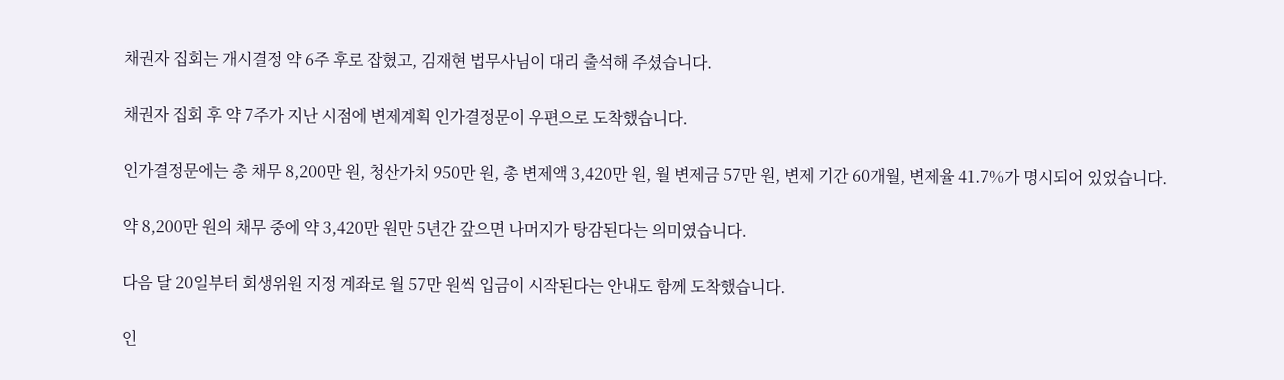채권자 집회는 개시결정 약 6주 후로 잡혔고, 김재현 법무사님이 대리 출석해 주셨습니다.

채권자 집회 후 약 7주가 지난 시점에 변제계획 인가결정문이 우편으로 도착했습니다.

인가결정문에는 총 채무 8,200만 원, 청산가치 950만 원, 총 변제액 3,420만 원, 월 변제금 57만 원, 변제 기간 60개월, 변제율 41.7%가 명시되어 있었습니다.

약 8,200만 원의 채무 중에 약 3,420만 원만 5년간 갚으면 나머지가 탕감된다는 의미였습니다.

다음 달 20일부터 회생위원 지정 계좌로 월 57만 원씩 입금이 시작된다는 안내도 함께 도착했습니다.

인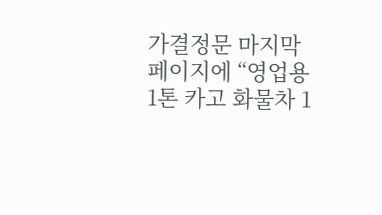가결정문 마지막 페이지에 “영업용 1톤 카고 화물차 1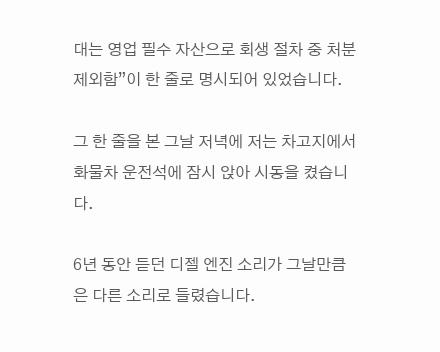대는 영업 필수 자산으로 회생 절차 중 처분 제외함”이 한 줄로 명시되어 있었습니다.

그 한 줄을 본 그날 저녁에 저는 차고지에서 화물차 운전석에 잠시 앉아 시동을 켰습니다.

6년 동안 듣던 디젤 엔진 소리가 그날만큼은 다른 소리로 들렸습니다.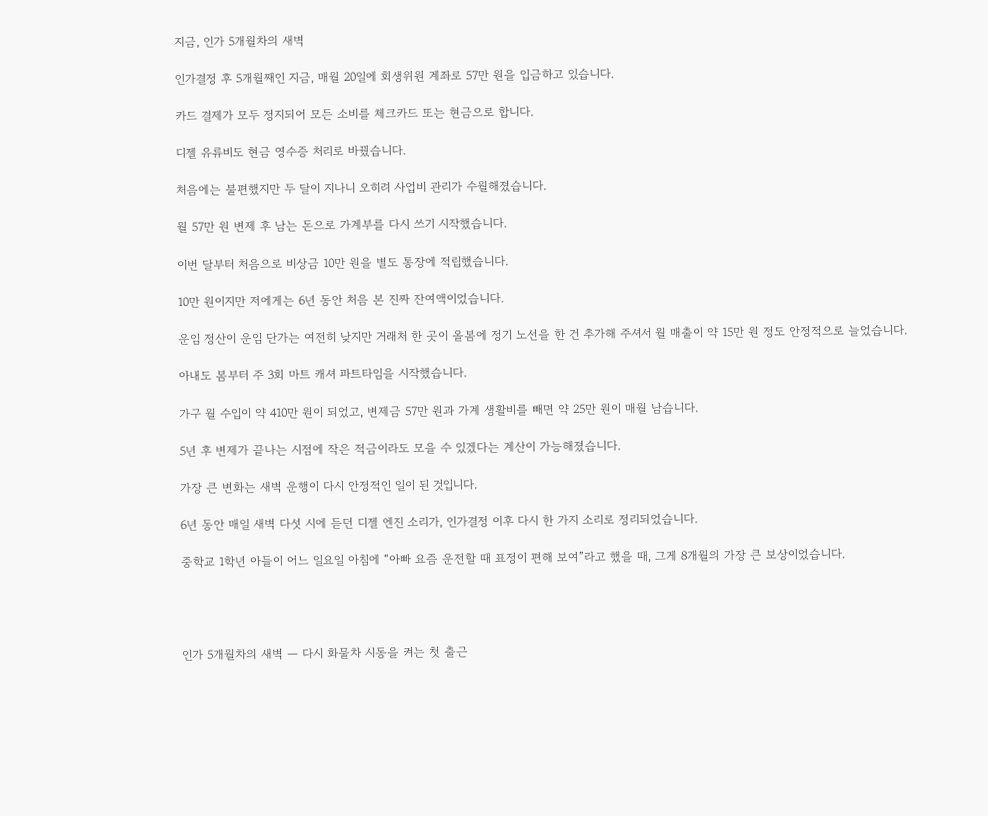지금, 인가 5개월차의 새벽

인가결정 후 5개월째인 지금, 매월 20일에 회생위원 계좌로 57만 원을 입금하고 있습니다.

카드 결제가 모두 정지되어 모든 소비를 체크카드 또는 현금으로 합니다.

디젤 유류비도 현금 영수증 처리로 바꿨습니다.

처음에는 불편했지만 두 달이 지나니 오히려 사업비 관리가 수월해졌습니다.

월 57만 원 변제 후 남는 돈으로 가계부를 다시 쓰기 시작했습니다.

이번 달부터 처음으로 비상금 10만 원을 별도 통장에 적립했습니다.

10만 원이지만 저에게는 6년 동안 처음 본 진짜 잔여액이었습니다.

운임 정산이 운임 단가는 여전히 낮지만 거래처 한 곳이 올봄에 정기 노선을 한 건 추가해 주셔서 월 매출이 약 15만 원 정도 안정적으로 늘었습니다.

아내도 봄부터 주 3회 마트 캐셔 파트타임을 시작했습니다.

가구 월 수입이 약 410만 원이 되었고, 변제금 57만 원과 가계 생활비를 빼면 약 25만 원이 매월 남습니다.

5년 후 변제가 끝나는 시점에 작은 적금이라도 모을 수 있겠다는 계산이 가능해졌습니다.

가장 큰 변화는 새벽 운행이 다시 안정적인 일이 된 것입니다.

6년 동안 매일 새벽 다섯 시에 듣던 디젤 엔진 소리가, 인가결정 이후 다시 한 가지 소리로 정리되었습니다.

중학교 1학년 아들이 어느 일요일 아침에 “아빠 요즘 운전할 때 표정이 편해 보여”라고 했을 때, 그게 8개월의 가장 큰 보상이었습니다.




인가 5개월차의 새벽 — 다시 화물차 시동을 켜는 첫 출근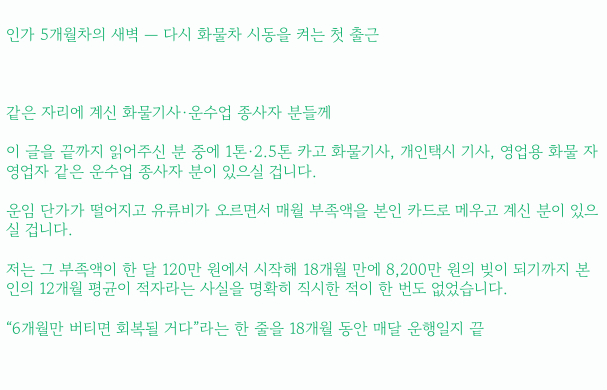인가 5개월차의 새벽 — 다시 화물차 시동을 켜는 첫 출근



같은 자리에 계신 화물기사·운수업 종사자 분들께

이 글을 끝까지 읽어주신 분 중에 1톤·2.5톤 카고 화물기사, 개인택시 기사, 영업용 화물 자영업자 같은 운수업 종사자 분이 있으실 겁니다.

운임 단가가 떨어지고 유류비가 오르면서 매월 부족액을 본인 카드로 메우고 계신 분이 있으실 겁니다.

저는 그 부족액이 한 달 120만 원에서 시작해 18개월 만에 8,200만 원의 빚이 되기까지 본인의 12개월 평균이 적자라는 사실을 명확히 직시한 적이 한 번도 없었습니다.

“6개월만 버티면 회복될 거다”라는 한 줄을 18개월 동안 매달 운행일지 끝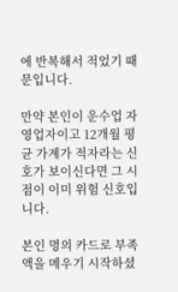에 반복해서 적었기 때문입니다.

만약 본인이 운수업 자영업자이고 12개월 평균 가계가 적자라는 신호가 보이신다면 그 시점이 이미 위험 신호입니다.

본인 명의 카드로 부족액을 메우기 시작하셨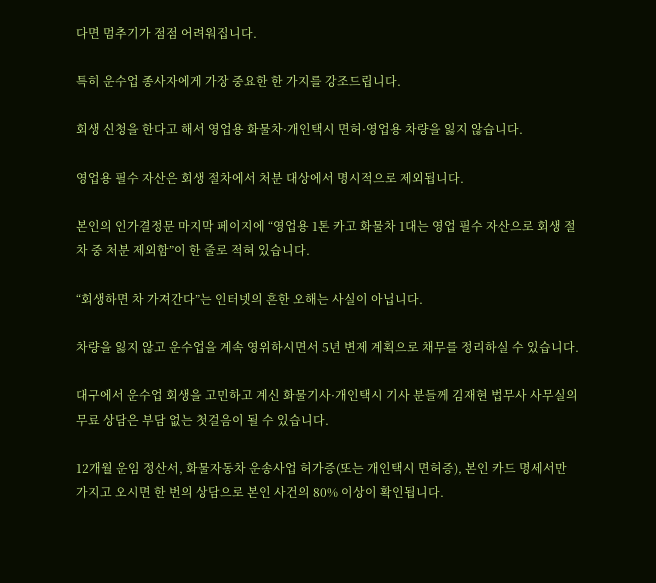다면 멈추기가 점점 어려워집니다.

특히 운수업 종사자에게 가장 중요한 한 가지를 강조드립니다.

회생 신청을 한다고 해서 영업용 화물차·개인택시 면허·영업용 차량을 잃지 않습니다.

영업용 필수 자산은 회생 절차에서 처분 대상에서 명시적으로 제외됩니다.

본인의 인가결정문 마지막 페이지에 “영업용 1톤 카고 화물차 1대는 영업 필수 자산으로 회생 절차 중 처분 제외함”이 한 줄로 적혀 있습니다.

“회생하면 차 가져간다”는 인터넷의 흔한 오해는 사실이 아닙니다.

차량을 잃지 않고 운수업을 계속 영위하시면서 5년 변제 계획으로 채무를 정리하실 수 있습니다.

대구에서 운수업 회생을 고민하고 계신 화물기사·개인택시 기사 분들께 김재현 법무사 사무실의 무료 상담은 부담 없는 첫걸음이 될 수 있습니다.

12개월 운임 정산서, 화물자동차 운송사업 허가증(또는 개인택시 면허증), 본인 카드 명세서만 가지고 오시면 한 번의 상담으로 본인 사건의 80% 이상이 확인됩니다.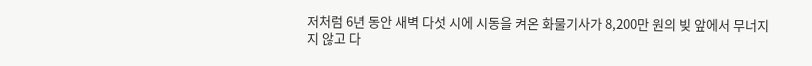저처럼 6년 동안 새벽 다섯 시에 시동을 켜온 화물기사가 8,200만 원의 빚 앞에서 무너지지 않고 다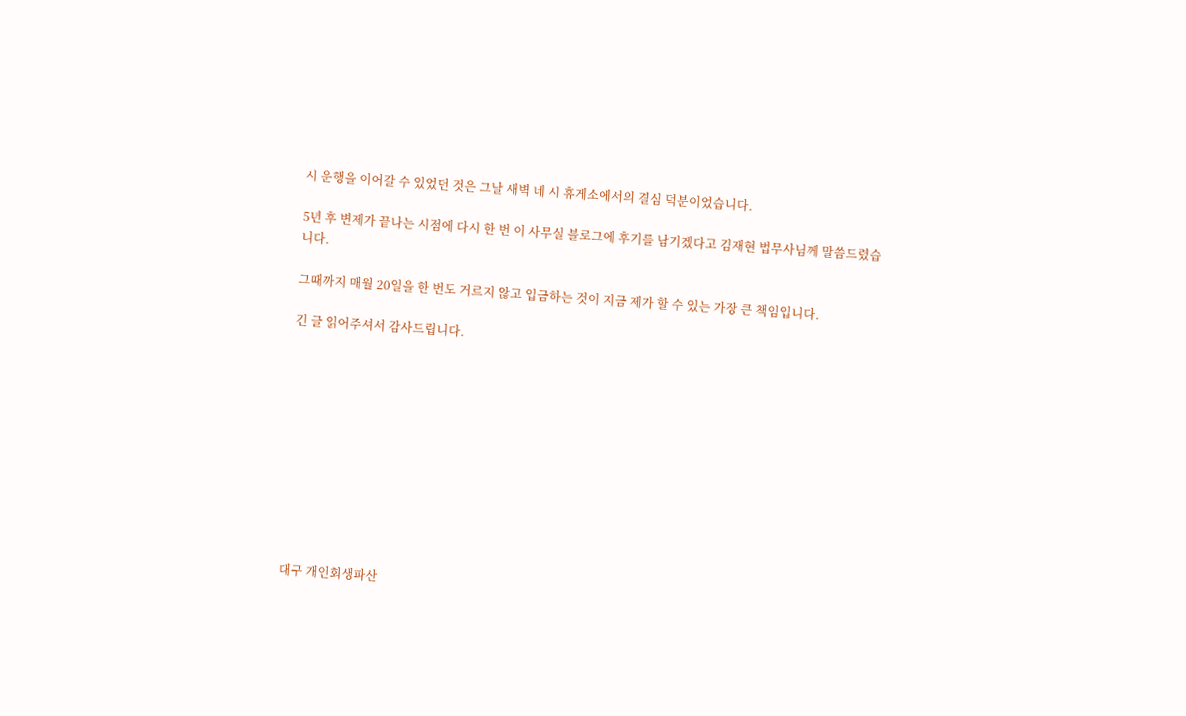시 운행을 이어갈 수 있었던 것은 그날 새벽 네 시 휴게소에서의 결심 덕분이었습니다.

5년 후 변제가 끝나는 시점에 다시 한 번 이 사무실 블로그에 후기를 남기겠다고 김재현 법무사님께 말씀드렸습니다.

그때까지 매월 20일을 한 번도 거르지 않고 입금하는 것이 지금 제가 할 수 있는 가장 큰 책임입니다.

긴 글 읽어주셔서 감사드립니다.











대구 개인회생파산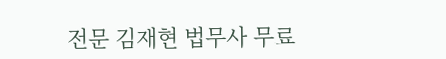전문 김재현 법무사 무료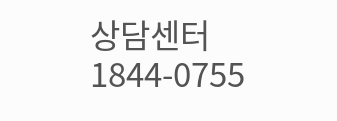상담센터 1844-0755